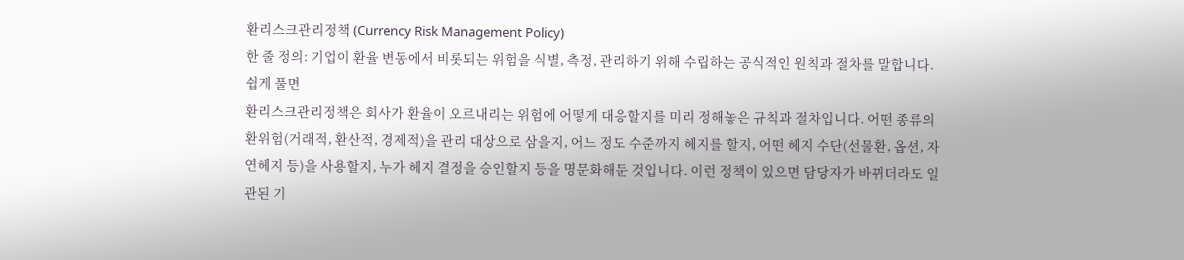환리스크관리정책 (Currency Risk Management Policy)
한 줄 정의: 기업이 환율 변동에서 비롯되는 위험을 식별, 측정, 관리하기 위해 수립하는 공식적인 원칙과 절차를 말합니다.
쉽게 풀면
환리스크관리정책은 회사가 환율이 오르내리는 위험에 어떻게 대응할지를 미리 정해놓은 규칙과 절차입니다. 어떤 종류의 환위험(거래적, 환산적, 경제적)을 관리 대상으로 삼을지, 어느 정도 수준까지 헤지를 할지, 어떤 헤지 수단(선물환, 옵션, 자연헤지 등)을 사용할지, 누가 헤지 결정을 승인할지 등을 명문화해둔 것입니다. 이런 정책이 있으면 담당자가 바뀌더라도 일관된 기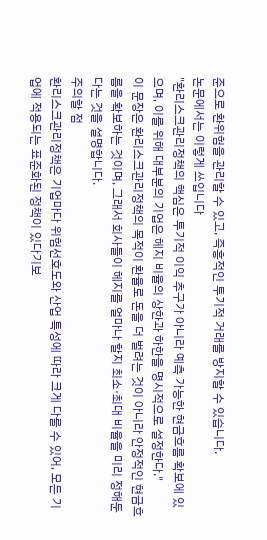준으로 환위험을 관리할 수 있고, 즉흥적인 투기적 거래를 방지할 수 있습니다.
논문에서는 이렇게 쓰입니다
"환리스크관리정책의 핵심은 투기적 이익 추구가 아니라 예측 가능한 현금흐름 확보에 있으며, 이를 위해 대부분의 기업은 헤지 비율의 상한과 하한을 명시적으로 설정한다."
이 문장은 환리스크관리정책의 목적이 환율로 돈을 더 벌려는 것이 아니라 안정적인 현금흐름을 확보하는 것이며, 그래서 회사들이 헤지를 얼마나 할지 최소·최대 비율을 미리 정해둔다는 것을 설명합니다.
주의할 점
환리스크관리정책은 기업마다 위험선호도와 산업 특성에 따라 크게 다를 수 있어, 모든 기업에 적용되는 표준화된 정책이 있다기보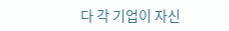다 각 기업이 자신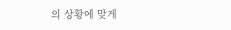의 상황에 맞게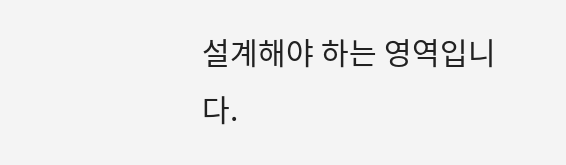설계해야 하는 영역입니다.